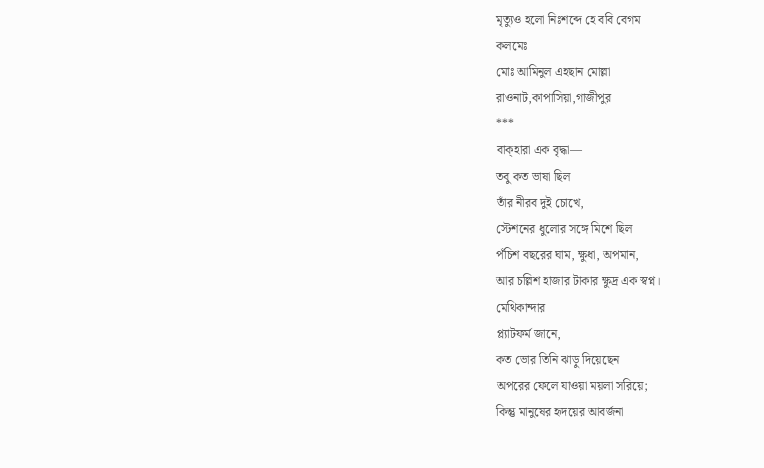মৃত্যুও হলো নিঃশব্দে হে ববি বেগম
কলমেঃ
মোঃ আমিনুল এহছান মোল্লা
রাওনাট,কাপাসিয়া,গাজীপুর
***
বাক্হারা এক বৃদ্ধা—
তবু কত ভাষা ছিল
তাঁর নীরব দুই চোখে,
স্টেশনের ধুলোর সঙ্গে মিশে ছিল
পঁচিশ বছরের ঘাম, ক্ষুধা, অপমান,
আর চল্লিশ হাজার টাকার ক্ষুদ্র এক স্বপ্ন।
মেথিকান্দার
প্ল্যাটফর্ম জানে,
কত ভোর তিনি ঝাড়ু দিয়েছেন
অপরের ফেলে যাওয়া ময়লা সরিয়ে;
কিন্তু মানুষের হৃদয়ের আবর্জনা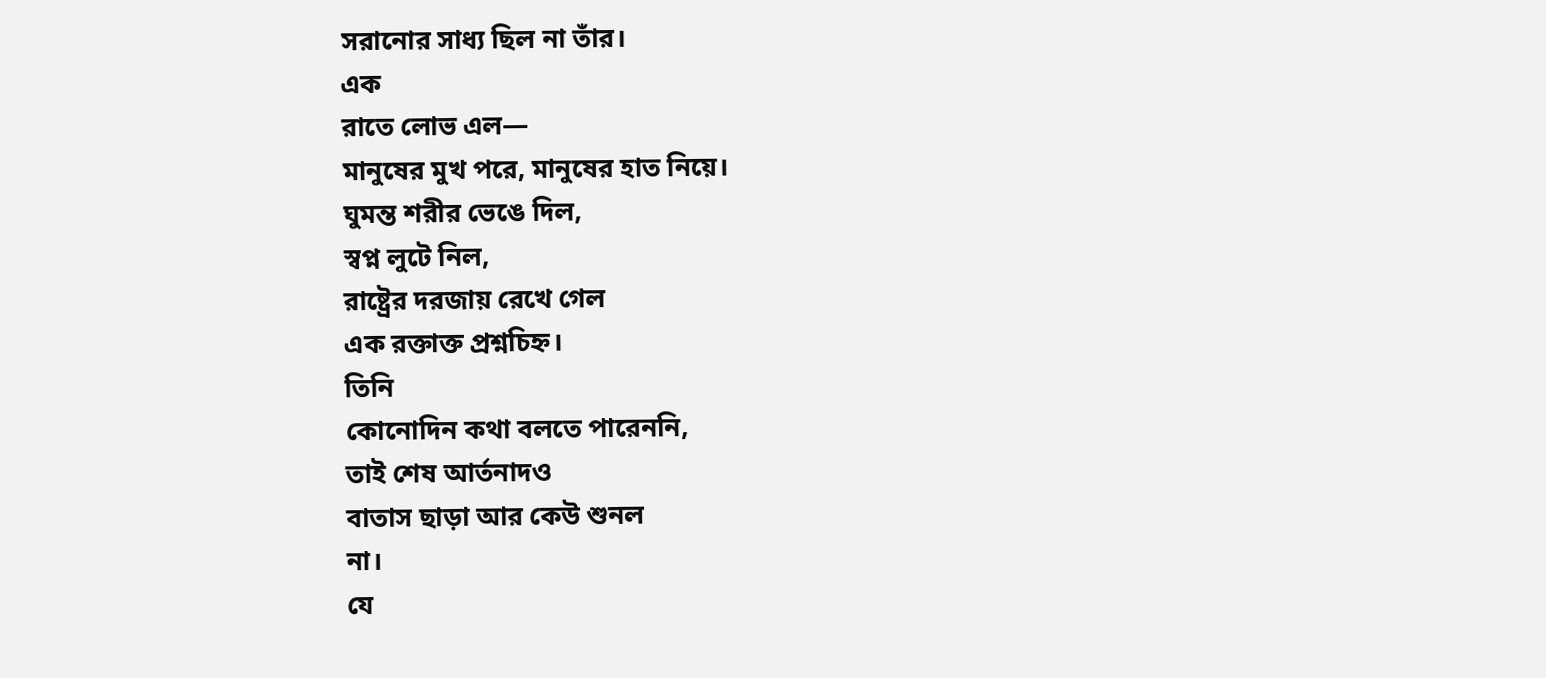সরানোর সাধ্য ছিল না তাঁর।
এক
রাতে লোভ এল—
মানুষের মুখ পরে, মানুষের হাত নিয়ে।
ঘুমন্ত শরীর ভেঙে দিল,
স্বপ্ন লুটে নিল,
রাষ্ট্রের দরজায় রেখে গেল
এক রক্তাক্ত প্রশ্নচিহ্ন।
তিনি
কোনোদিন কথা বলতে পারেননি,
তাই শেষ আর্তনাদও
বাতাস ছাড়া আর কেউ শুনল
না।
যে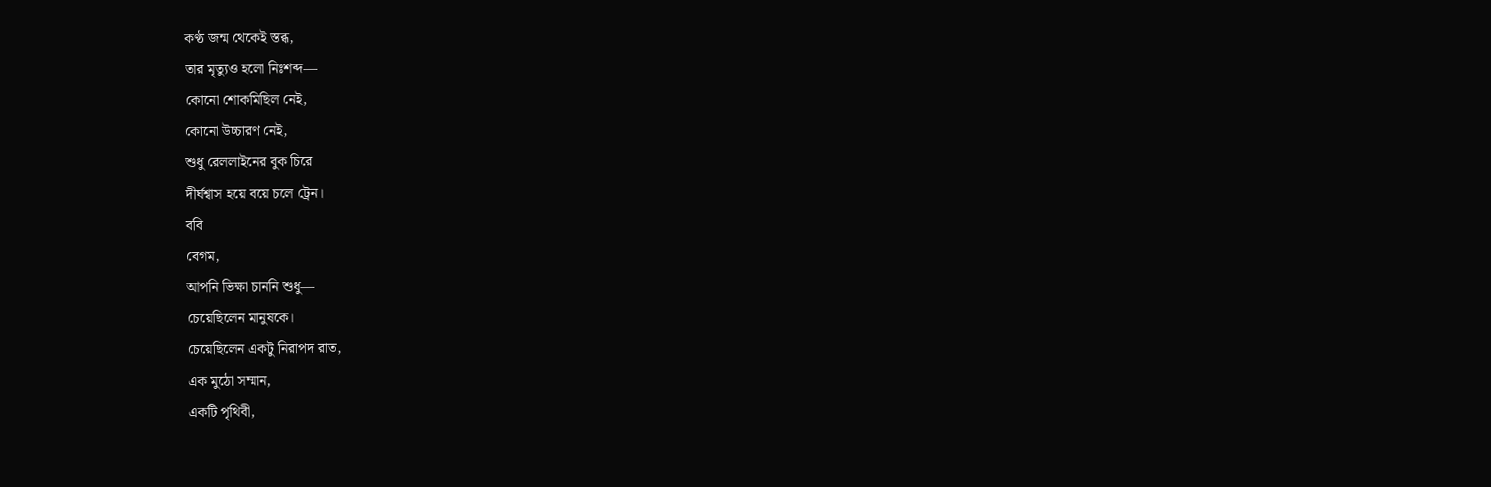কণ্ঠ জন্ম থেকেই স্তব্ধ,
তার মৃত্যুও হলো নিঃশব্দ—
কোনো শোকমিছিল নেই,
কোনো উচ্চারণ নেই,
শুধু রেললাইনের বুক চিরে
দীর্ঘশ্বাস হয়ে বয়ে চলে ট্রেন।
ববি
বেগম,
আপনি ভিক্ষা চাননি শুধু—
চেয়েছিলেন মানুষকে।
চেয়েছিলেন একটু নিরাপদ রাত,
এক মুঠো সম্মান,
একটি পৃথিবী,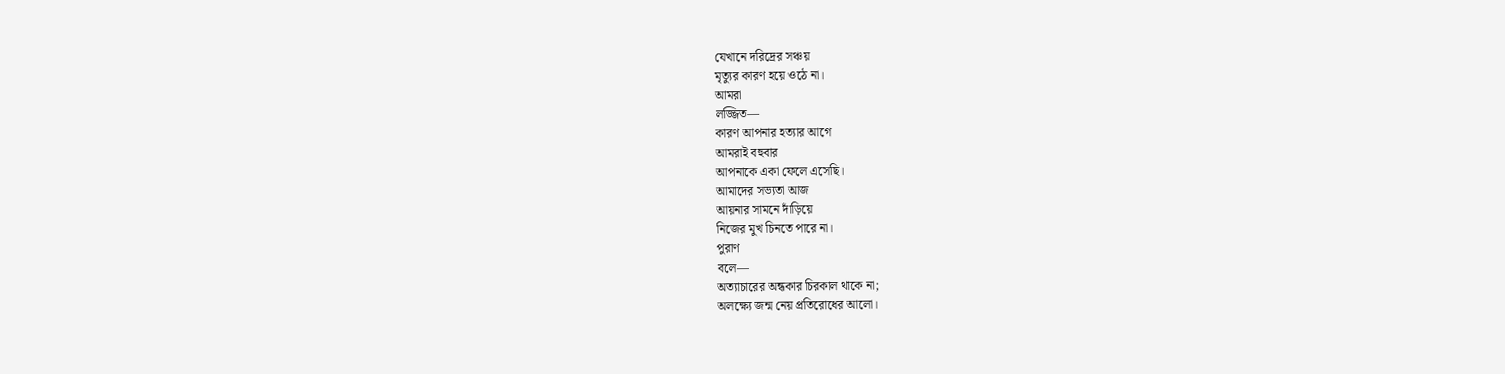যেখানে দরিদ্রের সঞ্চয়
মৃত্যুর কারণ হয়ে ওঠে না।
আমরা
লজ্জিত—
কারণ আপনার হত্যার আগে
আমরাই বহুবার
আপনাকে একা ফেলে এসেছি।
আমাদের সভ্যতা আজ
আয়নার সামনে দাঁড়িয়ে
নিজের মুখ চিনতে পারে না।
পুরাণ
বলে—
অত্যাচারের অন্ধকার চিরকাল থাকে না;
অলক্ষ্যে জন্ম নেয় প্রতিরোধের আলো।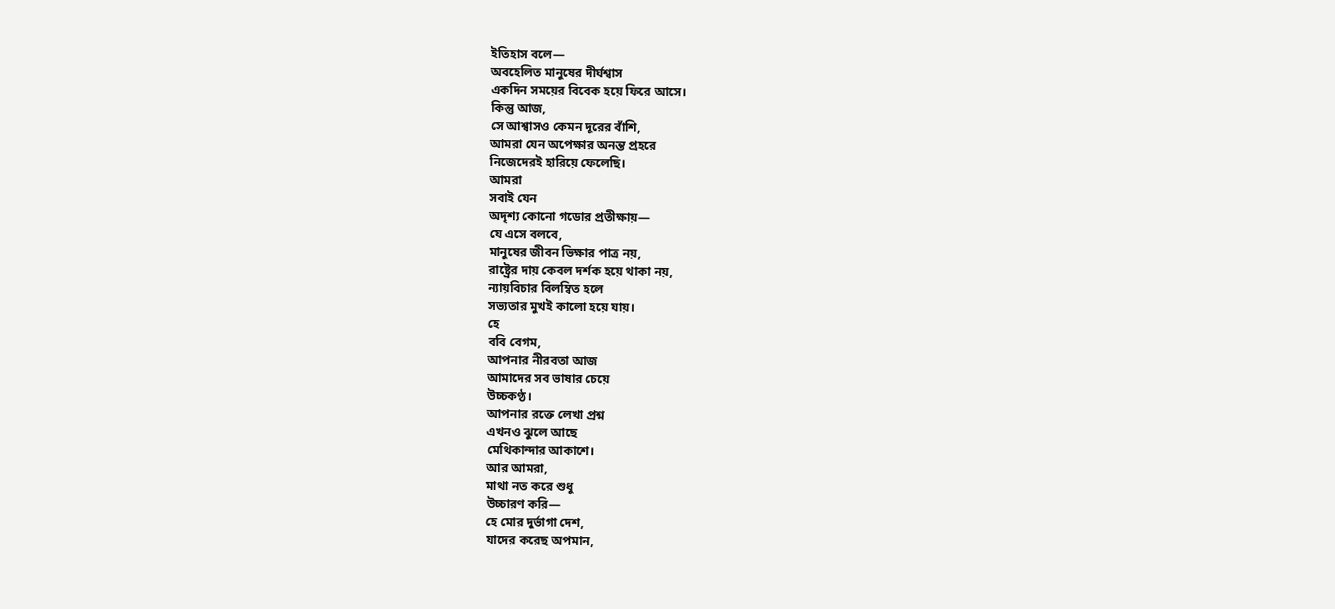ইতিহাস বলে—
অবহেলিত মানুষের দীর্ঘশ্বাস
একদিন সময়ের বিবেক হয়ে ফিরে আসে।
কিন্তু আজ,
সে আশ্বাসও কেমন দূরের বাঁশি,
আমরা যেন অপেক্ষার অনন্ত প্রহরে
নিজেদেরই হারিয়ে ফেলেছি।
আমরা
সবাই যেন
অদৃশ্য কোনো গডোর প্রতীক্ষায়—
যে এসে বলবে,
মানুষের জীবন ভিক্ষার পাত্র নয়,
রাষ্ট্রের দায় কেবল দর্শক হয়ে থাকা নয়,
ন্যায়বিচার বিলম্বিত হলে
সভ্যতার মুখই কালো হয়ে যায়।
হে
ববি বেগম,
আপনার নীরবতা আজ
আমাদের সব ভাষার চেয়ে
উচ্চকণ্ঠ।
আপনার রক্তে লেখা প্রশ্ন
এখনও ঝুলে আছে
মেথিকান্দার আকাশে।
আর আমরা,
মাথা নত করে শুধু
উচ্চারণ করি—
হে মোর দুর্ভাগা দেশ,
যাদের করেছ অপমান,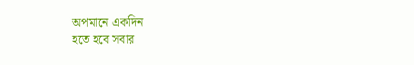অপমানে একদিন
হতে হবে সবার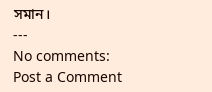সমান।
---
No comments:
Post a Comment